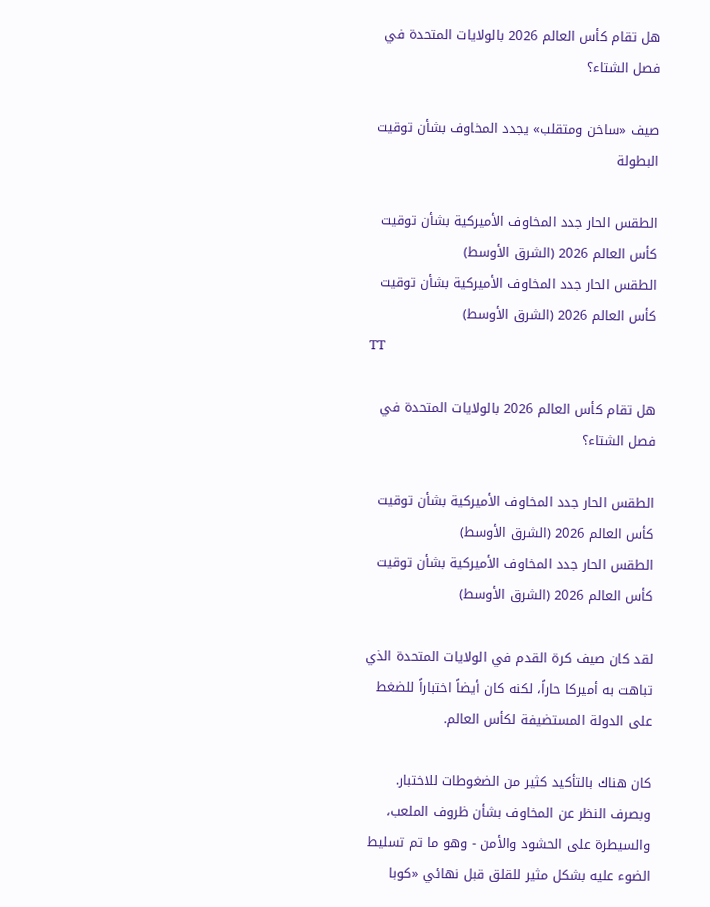هل تقام كأس العالم 2026 بالولايات المتحدة في فصل الشتاء؟

صيف «ساخن ومتقلب» يجدد المخاوف بشأن توقيت البطولة

الطقس الحار جدد المخاوف الأميركية بشأن توقيت كأس العالم 2026 (الشرق الأوسط)
الطقس الحار جدد المخاوف الأميركية بشأن توقيت كأس العالم 2026 (الشرق الأوسط)
TT

هل تقام كأس العالم 2026 بالولايات المتحدة في فصل الشتاء؟

الطقس الحار جدد المخاوف الأميركية بشأن توقيت كأس العالم 2026 (الشرق الأوسط)
الطقس الحار جدد المخاوف الأميركية بشأن توقيت كأس العالم 2026 (الشرق الأوسط)

لقد كان صيف كرة القدم في الولايات المتحدة الذي تباهت به أميركا حاراً، لكنه كان أيضاً اختباراً للضغط على الدولة المستضيفة لكأس العالم.

كان هناك بالتأكيد كثير من الضغوطات للاختبار. وبصرف النظر عن المخاوف بشأن ظروف الملعب، والسيطرة على الحشود والأمن - وهو ما تم تسليط الضوء عليه بشكل مثير للقلق قبل نهائي «كوبا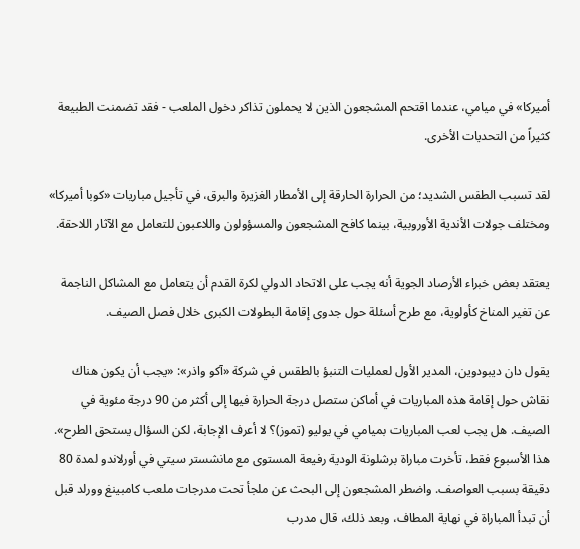أميركا» في ميامي، عندما اقتحم المشجعون الذين لا يحملون تذاكر دخول الملعب - فقد تضمنت الطبيعة كثيراً من التحديات الأخرى.

لقد تسبب الطقس الشديد؛ من الحرارة الحارقة إلى الأمطار الغزيرة والبرق، في تأجيل مباريات «كوبا أميركا» ومختلف جولات الأندية الأوروبية، بينما كافح المشجعون والمسؤولون واللاعبون للتعامل مع الآثار اللاحقة.

يعتقد بعض خبراء الأرصاد الجوية أنه يجب على الاتحاد الدولي لكرة القدم أن يتعامل مع المشاكل الناجمة عن تغير المناخ كأولوية، مع طرح أسئلة حول جدوى إقامة البطولات الكبرى خلال فصل الصيف.

يقول دان ديبودوين، المدير الأول لعمليات التنبؤ بالطقس في شركة «آكو واذر»: «يجب أن يكون هناك نقاش حول إقامة هذه المباريات في أماكن ستصل درجة الحرارة فيها إلى أكثر من 90 درجة مئوية في الصيف. هل يجب لعب المباريات بميامي في يوليو (تموز)؟ لا أعرف الإجابة، لكن السؤال يستحق الطرح». هذا الأسبوع فقط، تأخرت مباراة برشلونة الودية رفيعة المستوى مع مانشستر سيتي في أورلاندو لمدة 80 دقيقة بسبب العواصف. واضطر المشجعون إلى البحث عن ملجأ تحت مدرجات ملعب كامبينغ وورلد قبل أن تبدأ المباراة في نهاية المطاف، وبعد ذلك، قال مدرب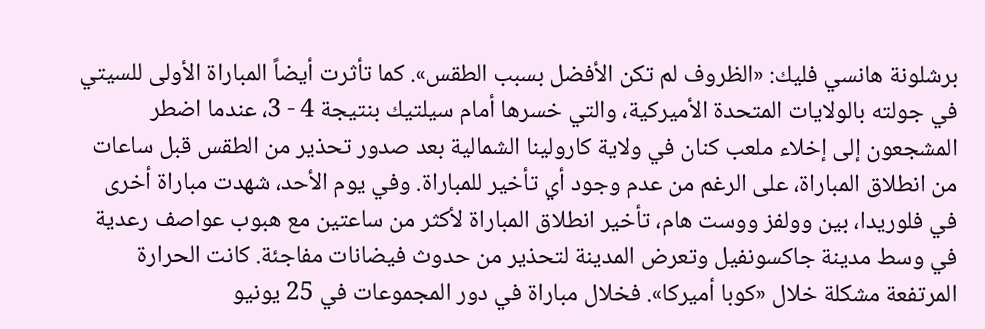برشلونة هانسي فليك: «الظروف لم تكن الأفضل بسبب الطقس». كما تأثرت أيضاً المباراة الأولى للسيتي في جولته بالولايات المتحدة الأميركية، والتي خسرها أمام سيلتيك بنتيجة 4 - 3، عندما اضطر المشجعون إلى إخلاء ملعب كنان في ولاية كارولينا الشمالية بعد صدور تحذير من الطقس قبل ساعات من انطلاق المباراة، على الرغم من عدم وجود أي تأخير للمباراة. وفي يوم الأحد، شهدت مباراة أخرى في فلوريدا، بين وولفز ووست هام، تأخير انطلاق المباراة لأكثر من ساعتين مع هبوب عواصف رعدية في وسط مدينة جاكسونفيل وتعرض المدينة لتحذير من حدوث فيضانات مفاجئة. كانت الحرارة المرتفعة مشكلة خلال «كوبا أميركا». فخلال مباراة في دور المجموعات في 25 يونيو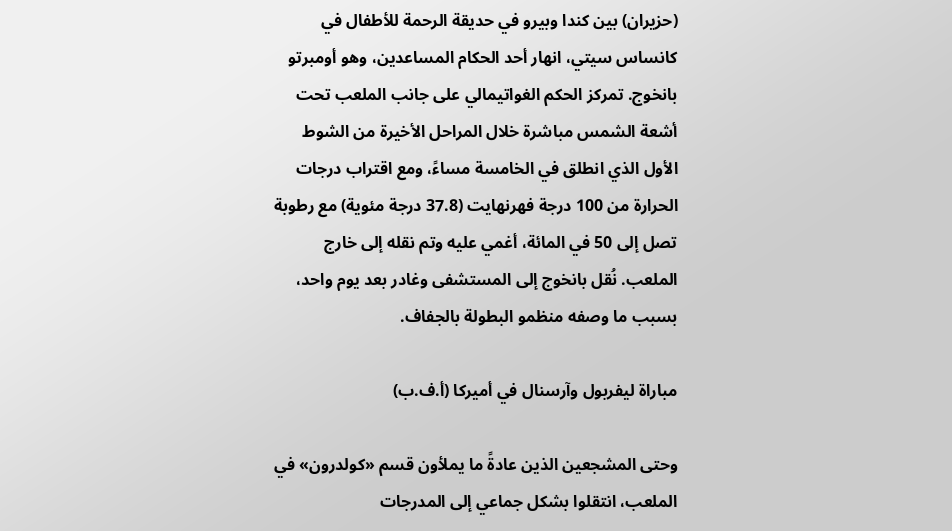(حزيران) بين كندا وبيرو في حديقة الرحمة للأطفال في كانساس سيتي، انهار أحد الحكام المساعدين، وهو أومبرتو بانخوج. تمركز الحكم الغواتيمالي على جانب الملعب تحت أشعة الشمس مباشرة خلال المراحل الأخيرة من الشوط الأول الذي انطلق في الخامسة مساءً، ومع اقتراب درجات الحرارة من 100 درجة فهرنهايت (37.8 درجة مئوية) مع رطوبة تصل إلى 50 في المائة، أغمي عليه وتم نقله إلى خارج الملعب. نُقل بانخوج إلى المستشفى وغادر بعد يوم واحد، بسبب ما وصفه منظمو البطولة بالجفاف.

مباراة ليفربول وآرسنال في أميركا (أ.ف.ب)

وحتى المشجعين الذين عادةً ما يملأون قسم «كولدرون» في الملعب، انتقلوا بشكل جماعي إلى المدرجات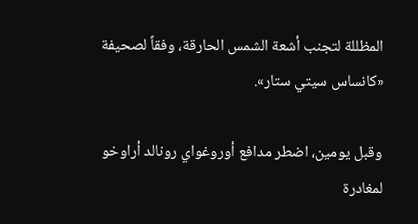المظللة لتجنب أشعة الشمس الحارقة، وفقاً لصحيفة «كانساس سيتي ستار».

وقبل يومين، اضطر مدافع أوروغواي رونالد أراوخو لمغادرة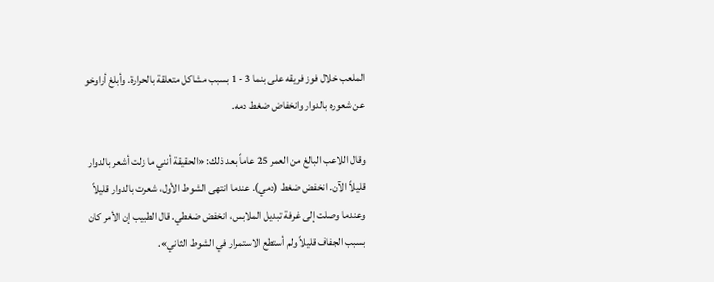الملعب خلال فوز فريقه على بنما 3 - 1 بسبب مشاكل متعلقة بالحرارة. وأبلغ أراوخو عن شعوره بالدوار وانخفاض ضغط دمه.

وقال اللاعب البالغ من العمر 25 عاماً بعد ذلك: «الحقيقة أنني ما زلت أشعر بالدوار قليلاً الآن. انخفض ضغط (دمي). عندما انتهى الشوط الأول، شعرت بالدوار قليلاً وعندما وصلت إلى غرفة تبديل الملابس، انخفض ضغطي. قال الطبيب إن الأمر كان بسبب الجفاف قليلاً ولم أستطع الاستمرار في الشوط الثاني».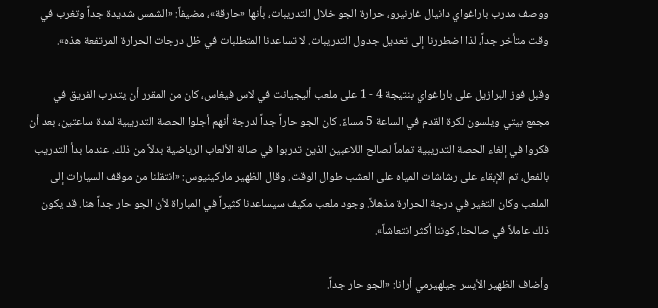ووصف مدرب باراغواي دانيال غارنيرو، حرارة الجو خلال التدريبات، بأنها «حارقة»، مضيفاً: «الشمس شديدة جداً وتغرب في وقت متأخر جداً، لذا اضطررنا إلى تعديل جدول التدريبات. لا تساعدنا المتطلبات في ظل درجات الحرارة المرتفعة هذه».

وقبل فوز البرازيل على باراغواي بنتيجة 4 - 1 على ملعب أليجيانت في لاس فيغاس، كان من المقرر أن يتدرب الفريق في مجمع بيتي ويلسون لكرة القدم في الساعة 5 مساءً. كان الجو حاراً جداً لدرجة أنهم أجلوا الحصة التدريبية لمدة ساعتين، بعد أن فكروا في إلغاء الحصة التدريبية تماماً لصالح اللاعبين الذين تدربوا في صالة الألعاب الرياضية بدلاً من ذلك. عندما بدأ التدريب بالفعل، تم الإبقاء على رشاشات المياه على العشب طوال الوقت. وقال الظهير ماركينيوس: «انتقلنا من موقف السيارات إلى الملعب وكان التغير في درجة الحرارة مذهلاً. وجود ملعب مكيف سيساعدنا كثيراً في المباراة لأن الجو حار جداً هنا. قد يكون ذلك عاملاً في صالحنا، كوننا أكثر انتعاشاً».

وأضاف الظهير الأيسر جيلهيرمي أرانا: «الجو حار جداً.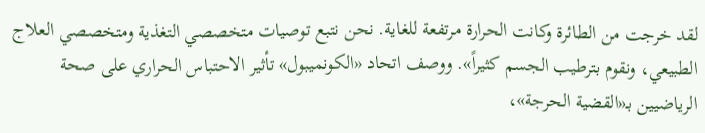لقد خرجت من الطائرة وكانت الحرارة مرتفعة للغاية. نحن نتبع توصيات متخصصي التغذية ومتخصصي العلاج الطبيعي، ونقوم بترطيب الجسم كثيراً». ووصف اتحاد «الكونميبول» تأثير الاحتباس الحراري على صحة الرياضيين بـ«القضية الحرجة»،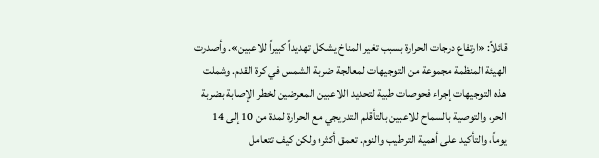قائلاً: «ارتفاع درجات الحرارة بسبب تغير المناخ يشكل تهديداً كبيراً للاعبين». وأصدرت الهيئة المنظمة مجموعة من التوجيهات لمعالجة ضربة الشمس في كرة القدم. وشملت هذه التوجيهات إجراء فحوصات طبية لتحديد اللاعبين المعرضين لخطر الإصابة بضربة الحر، والتوصية بالسماح للاعبين بالتأقلم التدريجي مع الحرارة لمدة من 10 إلى 14 يوماً، والتأكيد على أهمية الترطيب والنوم. تعمق أكثر؛ ولكن كيف تتعامل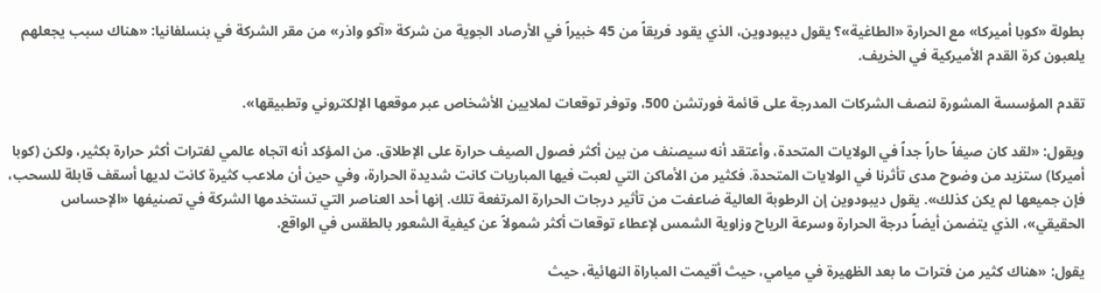بطولة «كوبا أميركا» مع الحرارة «الطاغية»؟ يقول ديبودوين، الذي يقود فريقاً من 45 خبيراً في الأرصاد الجوية من شركة «آكو واذر» من مقر الشركة في بنسلفانيا: «هناك سبب يجعلهم يلعبون كرة القدم الأميركية في الخريف.

تقدم المؤسسة المشورة لنصف الشركات المدرجة على قائمة فورتشن 500، وتوفر توقعات لملايين الأشخاص عبر موقعها الإلكتروني وتطبيقها».

ويقول: «لقد كان صيفاً حاراً جداً في الولايات المتحدة، وأعتقد أنه سيصنف من بين أكثر فصول الصيف حرارة على الإطلاق. من المؤكد أنه اتجاه عالمي لفترات أكثر حرارة بكثير، ولكن (كوبا أميركا) ستزيد من وضوح مدى تأثرنا في الولايات المتحدة. فكثير من الأماكن التي لعبت فيها المباريات كانت شديدة الحرارة، وفي حين أن ملاعب كثيرة كانت لديها أسقف قابلة للسحب، فإن جميعها لم يكن كذلك». يقول ديبودوين إن الرطوبة العالية ضاعفت من تأثير درجات الحرارة المرتفعة تلك. إنها أحد العناصر التي تستخدمها الشركة في تصنيفها «الإحساس الحقيقي»، الذي يتضمن أيضاً درجة الحرارة وسرعة الرياح وزاوية الشمس لإعطاء توقعات أكثر شمولاً عن كيفية الشعور بالطقس في الواقع.

يقول: «هناك كثير من فترات ما بعد الظهيرة في ميامي، حيث أقيمت المباراة النهائية، حيث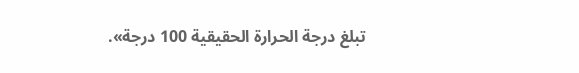تبلغ درجة الحرارة الحقيقية 100 درجة».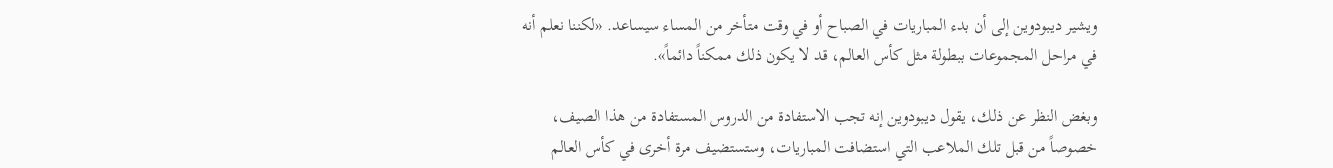ويشير ديبودوين إلى أن بدء المباريات في الصباح أو في وقت متأخر من المساء سيساعد. «لكننا نعلم أنه في مراحل المجموعات ببطولة مثل كأس العالم، قد لا يكون ذلك ممكناً دائماً».

وبغض النظر عن ذلك، يقول ديبودوين إنه تجب الاستفادة من الدروس المستفادة من هذا الصيف، خصوصاً من قبل تلك الملاعب التي استضافت المباريات، وستستضيف مرة أخرى في كأس العالم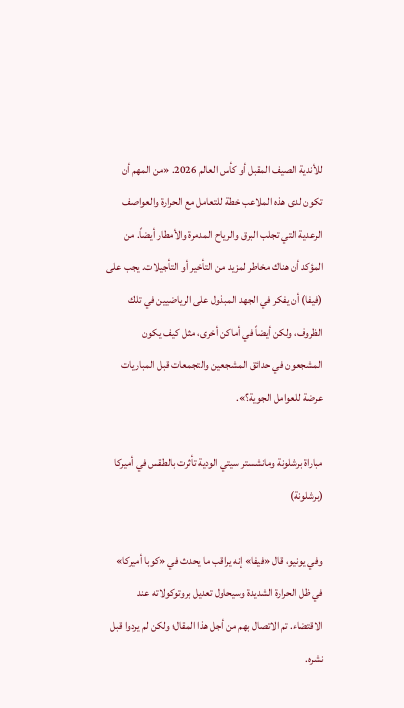للأندية الصيف المقبل أو كأس العالم 2026. «من المهم أن تكون لدى هذه الملاعب خطة للتعامل مع الحرارة والعواصف الرعدية التي تجلب البرق والرياح المدمرة والأمطار أيضاً. من المؤكد أن هناك مخاطر لمزيد من التأخير أو التأجيلات. يجب على (فيفا) أن يفكر في الجهد المبذول على الرياضيين في تلك الظروف، ولكن أيضاً في أماكن أخرى، مثل كيف يكون المشجعون في حدائق المشجعين والتجمعات قبل المباريات عرضة للعوامل الجوية؟».

مباراة برشلونة ومانشستر سيتي الودية تأثرت بالطقس في أميركا (برشلونة)

وفي يونيو، قال «فيفا» إنه يراقب ما يحدث في «كوبا أميركا» في ظل الحرارة الشديدة وسيحاول تعديل بروتوكولاته عند الاقتضاء. تم الاتصال بهم من أجل هذا المقال؛ ولكن لم يردوا قبل نشره.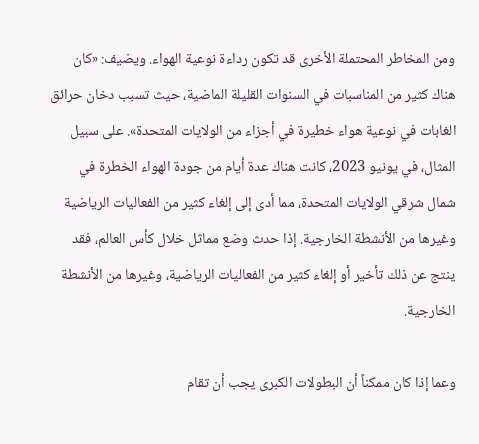ومن المخاطر المحتملة الأخرى قد تكون رداءة نوعية الهواء. ويضيف: «كان هناك كثير من المناسبات في السنوات القليلة الماضية، حيث تسبب دخان حرائق الغابات في نوعية هواء خطيرة في أجزاء من الولايات المتحدة». على سبيل المثال، في يونيو 2023، كانت هناك عدة أيام من جودة الهواء الخطرة في شمال شرقي الولايات المتحدة، مما أدى إلى إلغاء كثير من الفعاليات الرياضية وغيرها من الأنشطة الخارجية. إذا حدث وضع مماثل خلال كأس العالم، فقد ينتج عن ذلك تأخير أو إلغاء كثير من الفعاليات الرياضية، وغيرها من الأنشطة الخارجية.

وعما إذا كان ممكناً أن البطولات الكبرى يجب أن تقام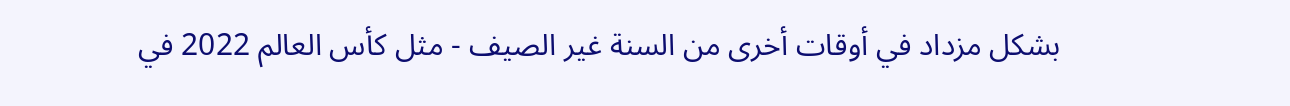بشكل مزداد في أوقات أخرى من السنة غير الصيف - مثل كأس العالم 2022 في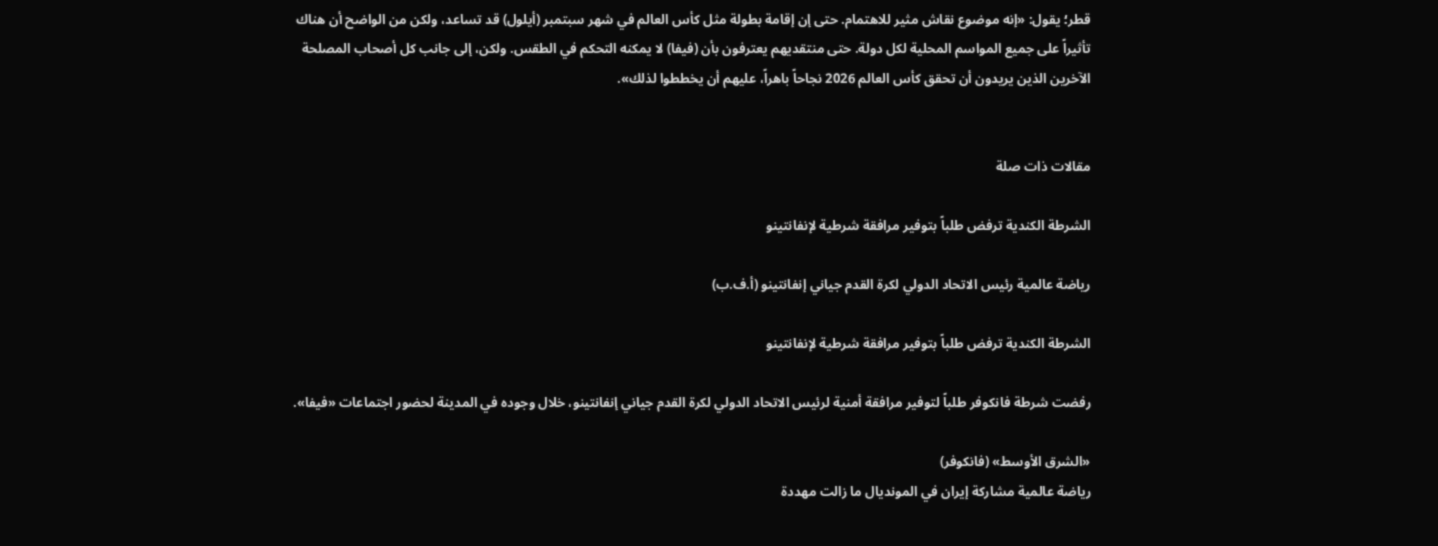قطر؛ يقول: «إنه موضوع نقاش مثير للاهتمام. حتى إن إقامة بطولة مثل كأس العالم في شهر سبتمبر (أيلول) قد تساعد، ولكن من الواضح أن هناك تأثيراً على جميع المواسم المحلية لكل دولة. حتى منتقديهم يعترفون بأن (فيفا) لا يمكنه التحكم في الطقس. ولكن، إلى جانب كل أصحاب المصلحة الآخرين الذين يريدون أن تحقق كأس العالم 2026 نجاحاً باهراً، عليهم أن يخططوا لذلك».


مقالات ذات صلة

الشرطة الكندية ترفض طلباً بتوفير مرافقة شرطية لإنفانتينو

رياضة عالمية رئيس الاتحاد الدولي لكرة القدم جياني إنفانتينو (أ.ف.ب)

الشرطة الكندية ترفض طلباً بتوفير مرافقة شرطية لإنفانتينو

رفضت شرطة فانكوفر طلباً لتوفير مرافقة أمنية لرئيس الاتحاد الدولي لكرة القدم جياني إنفانتينو، خلال وجوده في المدينة لحضور اجتماعات «فيفا».

«الشرق الأوسط» (فانكوفر)
رياضة عالمية مشاركة إيران في المونديال ما زالت مهددة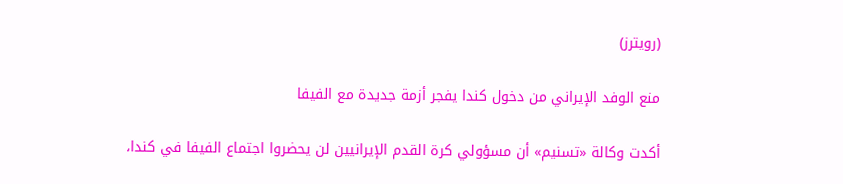(رويترز)

منع الوفد الإيراني من دخول كندا يفجر أزمة جديدة مع الفيفا

أكدت وكالة «تسنيم» أن مسؤولي كرة القدم الإيرانيين لن يحضروا اجتماع الفيفا في كندا،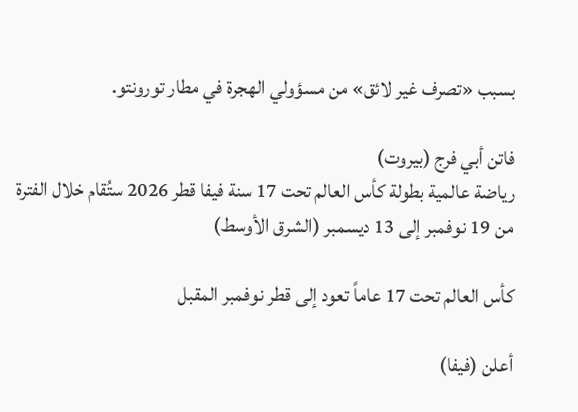بسبب «تصرف غير لائق» من مسؤولي الهجرة في مطار تورونتو.

فاتن أبي فرج (بيروت)
رياضة عالمية بطولة كأس العالم تحت 17 سنة فيفا قطر 2026 ستُقام خلال الفترة من 19 نوفمبر إلى 13 ديسمبر (الشرق الأوسط)

كأس العالم تحت 17 عاماً تعود إلى قطر نوفمبر المقبل

أعلن (فيفا)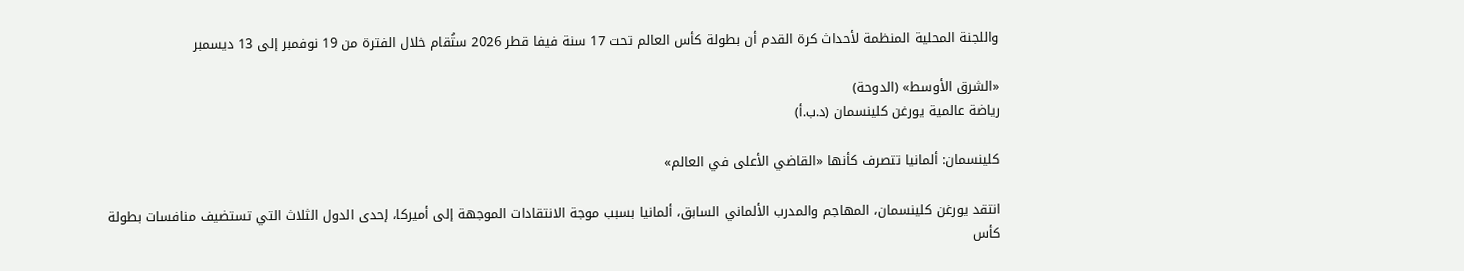واللجنة المحلية المنظمة لأحداث كرة القدم أن بطولة كأس العالم تحت 17 سنة فيفا قطر 2026 ستُقام خلال الفترة من 19 نوفمبر إلى 13 ديسمبر

«الشرق الأوسط» (الدوحة)
رياضة عالمية يورغن كلينسمان (د.ب.أ)

كلينسمان: ألمانيا تتصرف كأنها «القاضي الأعلى في العالم»

انتقد يورغن كلينسمان، المهاجم والمدرب الألماني السابق، ألمانيا بسبب موجة الانتقادات الموجهة إلى أميركا، إحدى الدول الثلاث التي تستضيف منافسات بطولة كأس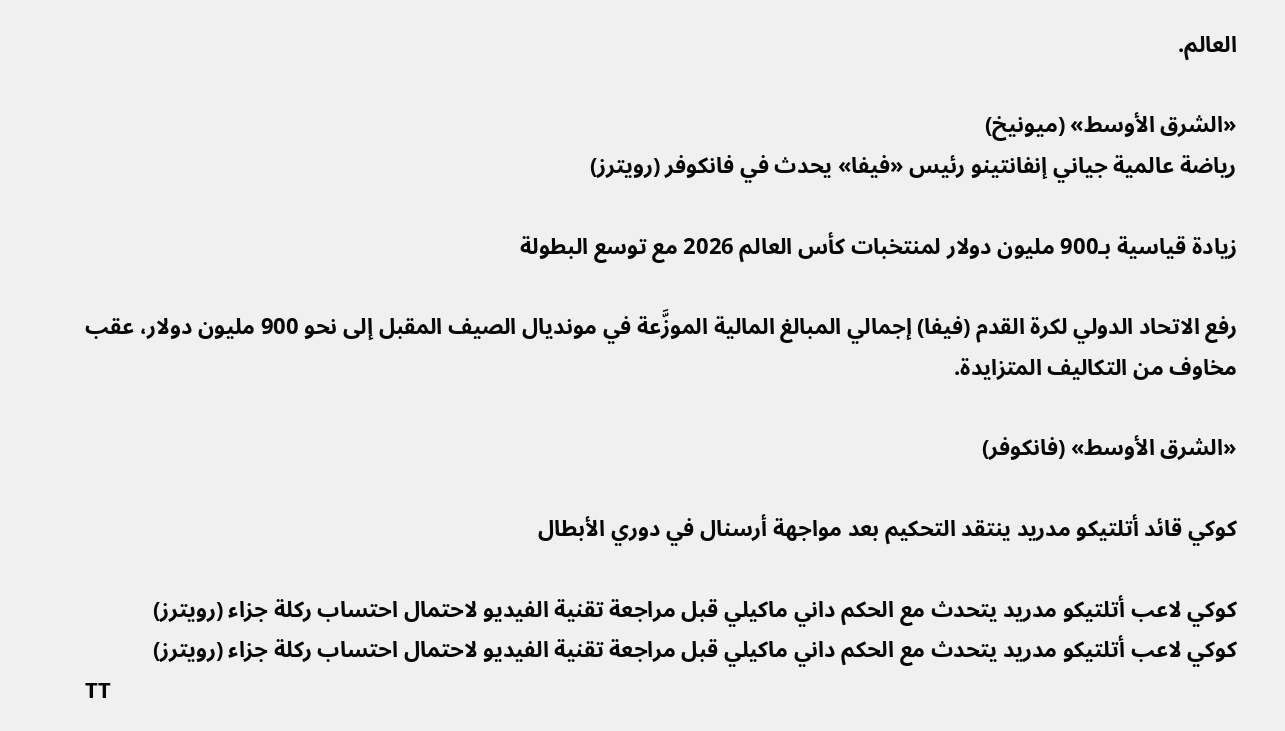العالم.

«الشرق الأوسط» (ميونيخ)
رياضة عالمية جياني إنفانتينو رئيس «فيفا» يحدث في فانكوفر (رويترز)

زيادة قياسية بـ900 مليون دولار لمنتخبات كأس العالم 2026 مع توسع البطولة

رفع الاتحاد الدولي لكرة القدم (فيفا) إجمالي المبالغ المالية الموزَّعة في مونديال الصيف المقبل إلى نحو 900 مليون دولار، عقب مخاوف من التكاليف المتزايدة.

«الشرق الأوسط» (فانكوفر)

كوكي قائد أتلتيكو مدريد ينتقد التحكيم بعد مواجهة أرسنال في دوري الأبطال

كوكي لاعب أتلتيكو مدريد يتحدث مع الحكم داني ماكيلي قبل مراجعة تقنية الفيديو لاحتمال احتساب ركلة جزاء (رويترز)
كوكي لاعب أتلتيكو مدريد يتحدث مع الحكم داني ماكيلي قبل مراجعة تقنية الفيديو لاحتمال احتساب ركلة جزاء (رويترز)
TT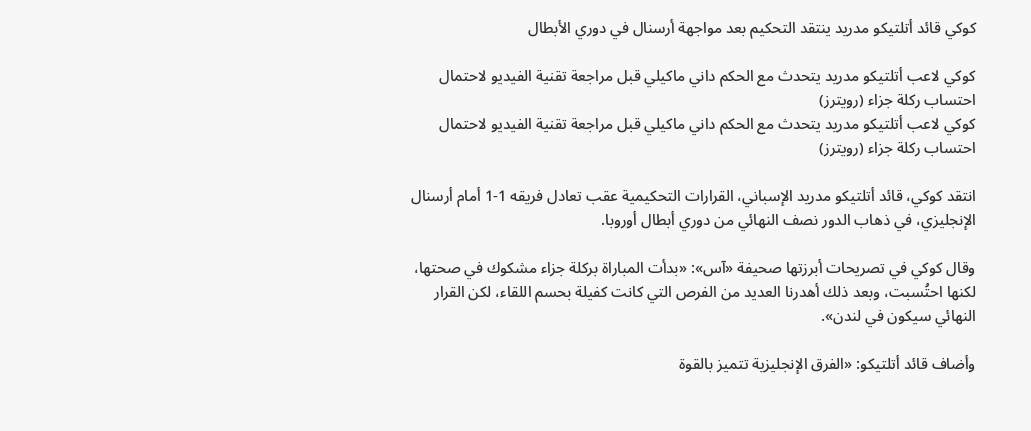كوكي قائد أتلتيكو مدريد ينتقد التحكيم بعد مواجهة أرسنال في دوري الأبطال

كوكي لاعب أتلتيكو مدريد يتحدث مع الحكم داني ماكيلي قبل مراجعة تقنية الفيديو لاحتمال احتساب ركلة جزاء (رويترز)
كوكي لاعب أتلتيكو مدريد يتحدث مع الحكم داني ماكيلي قبل مراجعة تقنية الفيديو لاحتمال احتساب ركلة جزاء (رويترز)

انتقد كوكي، قائد أتلتيكو مدريد الإسباني، القرارات التحكيمية عقب تعادل فريقه 1-1 أمام أرسنال الإنجليزي، في ذهاب الدور نصف النهائي من دوري أبطال أوروبا.

وقال كوكي في تصريحات أبرزتها صحيفة «آس»: «بدأت المباراة بركلة جزاء مشكوك في صحتها، لكنها احتُسبت، وبعد ذلك أهدرنا العديد من الفرص التي كانت كفيلة بحسم اللقاء، لكن القرار النهائي سيكون في لندن».

وأضاف قائد أتلتيكو: «الفرق الإنجليزية تتميز بالقوة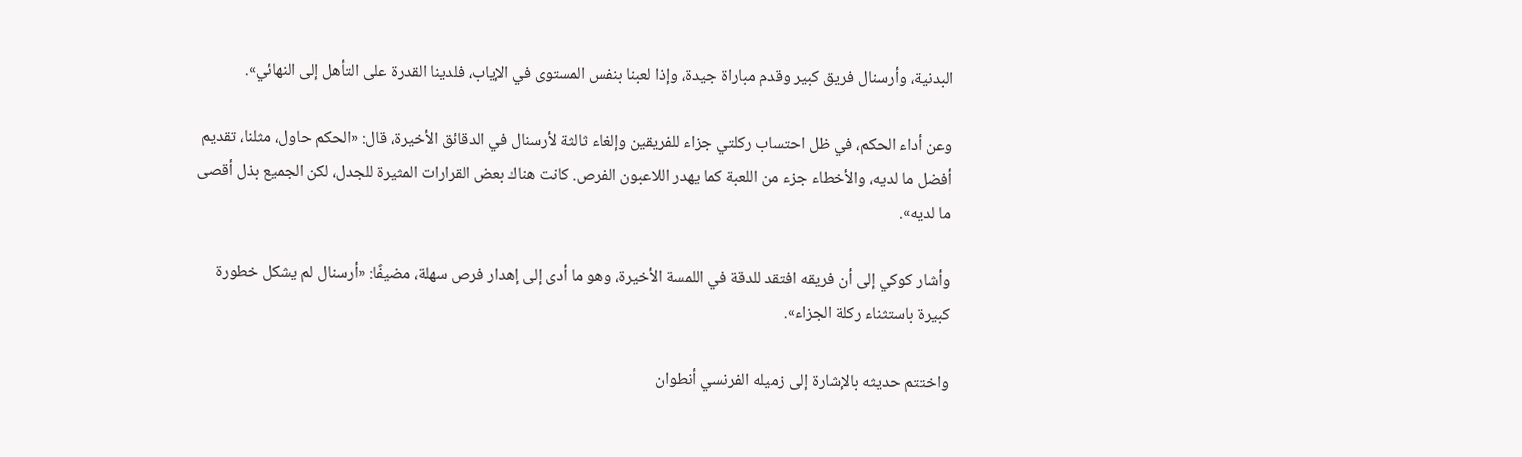البدنية، وأرسنال فريق كبير وقدم مباراة جيدة، وإذا لعبنا بنفس المستوى في الإياب، فلدينا القدرة على التأهل إلى النهائي».

وعن أداء الحكم، في ظل احتساب ركلتي جزاء للفريقين وإلغاء ثالثة لأرسنال في الدقائق الأخيرة، قال: «الحكم حاول، مثلنا، تقديم أفضل ما لديه، والأخطاء جزء من اللعبة كما يهدر اللاعبون الفرص. كانت هناك بعض القرارات المثيرة للجدل، لكن الجميع بذل أقصى ما لديه».

وأشار كوكي إلى أن فريقه افتقد للدقة في اللمسة الأخيرة، وهو ما أدى إلى إهدار فرص سهلة، مضيفًا: «أرسنال لم يشكل خطورة كبيرة باستثناء ركلة الجزاء».

واختتم حديثه بالإشارة إلى زميله الفرنسي أنطوان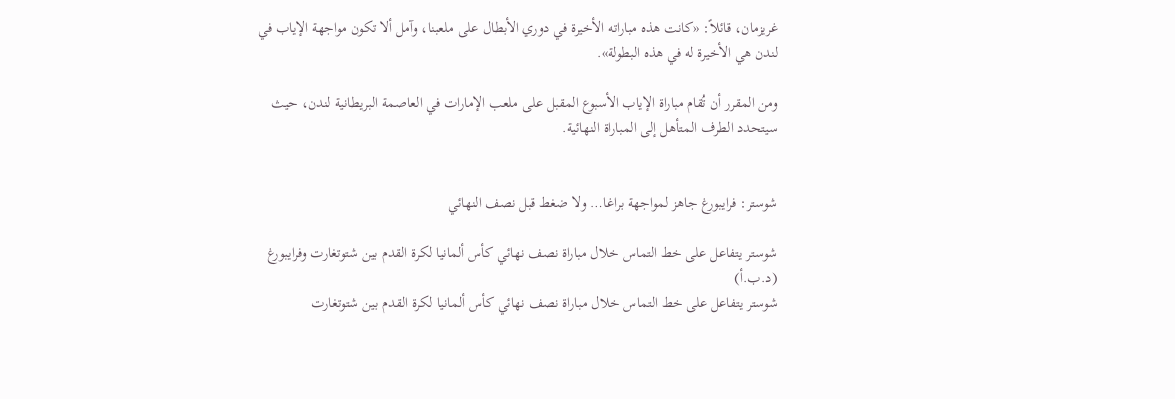غريزمان، قائلاً: «كانت هذه مباراته الأخيرة في دوري الأبطال على ملعبنا، وآمل ألا تكون مواجهة الإياب في لندن هي الأخيرة له في هذه البطولة».

ومن المقرر أن تُقام مباراة الإياب الأسبوع المقبل على ملعب الإمارات في العاصمة البريطانية لندن، حيث سيتحدد الطرف المتأهل إلى المباراة النهائية.


شوستر: فرايبورغ جاهز لمواجهة براغا… ولا ضغط قبل نصف النهائي

شوستر يتفاعل على خط التماس خلال مباراة نصف نهائي كأس ألمانيا لكرة القدم بين شتوتغارت وفرايبورغ (د.ب.أ)
شوستر يتفاعل على خط التماس خلال مباراة نصف نهائي كأس ألمانيا لكرة القدم بين شتوتغارت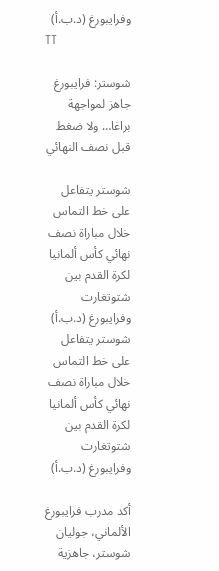وفرايبورغ (د.ب.أ)
TT

شوستر: فرايبورغ جاهز لمواجهة براغا… ولا ضغط قبل نصف النهائي

شوستر يتفاعل على خط التماس خلال مباراة نصف نهائي كأس ألمانيا لكرة القدم بين شتوتغارت وفرايبورغ (د.ب.أ)
شوستر يتفاعل على خط التماس خلال مباراة نصف نهائي كأس ألمانيا لكرة القدم بين شتوتغارت وفرايبورغ (د.ب.أ)

أكد مدرب فرايبورغ الألماني، جوليان شوستر، جاهزية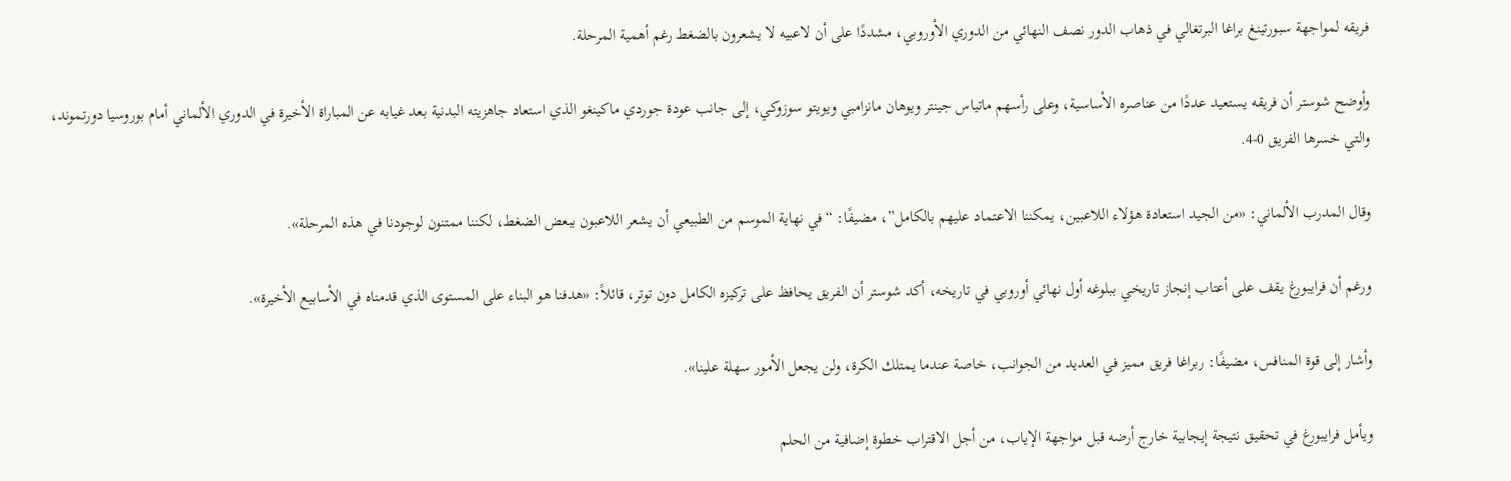فريقه لمواجهة سبورتينغ براغا البرتغالي في ذهاب الدور نصف النهائي من الدوري الأوروبي، مشددًا على أن لاعبيه لا يشعرون بالضغط رغم أهمية المرحلة.

وأوضح شوستر أن فريقه يستعيد عددًا من عناصره الأساسية، وعلى رأسهم ماتياس جينتر ويوهان مانزامبي ويويتو سوزوكي، إلى جانب عودة جوردي ماكينغو الذي استعاد جاهزيته البدنية بعد غيابه عن المباراة الأخيرة في الدوري الألماني أمام بوروسيا دورتموند، والتي خسرها الفريق 0-4.

وقال المدرب الألماني: «من الجيد استعادة هؤلاء اللاعبين، يمكننا الاعتماد عليهم بالكامل”، مضيفًا: “في نهاية الموسم من الطبيعي أن يشعر اللاعبون ببعض الضغط، لكننا ممتنون لوجودنا في هذه المرحلة».

ورغم أن فرايبورغ يقف على أعتاب إنجاز تاريخي ببلوغه أول نهائي أوروبي في تاريخه، أكد شوستر أن الفريق يحافظ على تركيزه الكامل دون توتر، قائلاً: «هدفنا هو البناء على المستوى الذي قدمناه في الأسابيع الأخيرة».

وأشار إلى قوة المنافس، مضيفًا: ربراغا فريق مميز في العديد من الجوانب، خاصة عندما يمتلك الكرة، ولن يجعل الأمور سهلة علينا».

ويأمل فرايبورغ في تحقيق نتيجة إيجابية خارج أرضه قبل مواجهة الإياب، من أجل الاقتراب خطوة إضافية من الحلم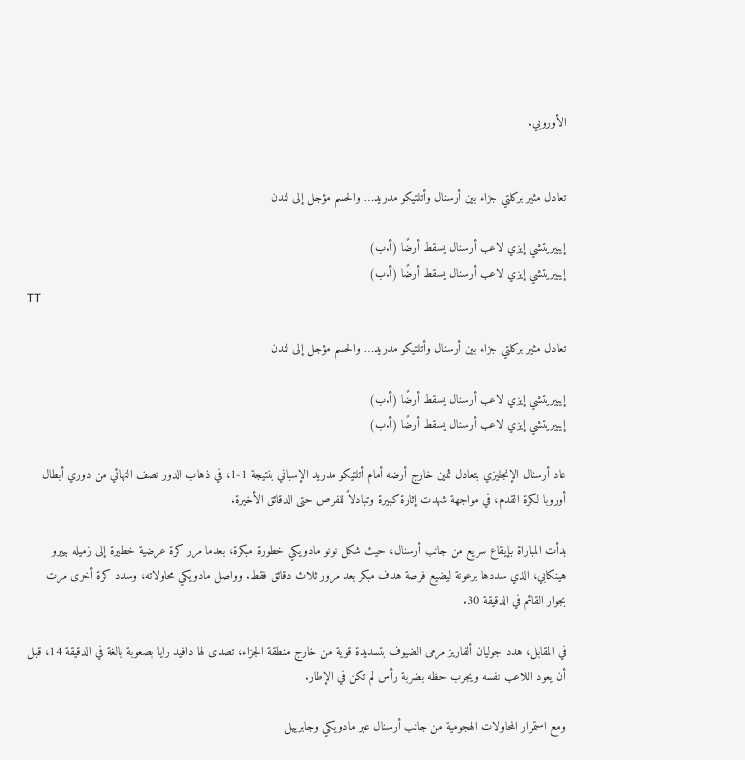الأوروبي.


تعادل مثير بركلتي جزاء بين أرسنال وأتلتيكو مدريد… والحسم مؤجل إلى لندن

إيبيريتشي إيزي لاعب أرسنال يسقط أرضًا (أ.ب)
إيبيريتشي إيزي لاعب أرسنال يسقط أرضًا (أ.ب)
TT

تعادل مثير بركلتي جزاء بين أرسنال وأتلتيكو مدريد… والحسم مؤجل إلى لندن

إيبيريتشي إيزي لاعب أرسنال يسقط أرضًا (أ.ب)
إيبيريتشي إيزي لاعب أرسنال يسقط أرضًا (أ.ب)

عاد أرسنال الإنجليزي بتعادل ثمين خارج أرضه أمام أتلتيكو مدريد الإسباني بنتيجة 1-1، في ذهاب الدور نصف النهائي من دوري أبطال أوروبا لكرة القدم، في مواجهة شهدت إثارة كبيرة وتبادلاً للفرص حتى الدقائق الأخيرة.

بدأت المباراة بإيقاع سريع من جانب أرسنال، حيث شكل نونو مادويكي خطورة مبكرة، بعدما مرر كرة عرضية خطيرة إلى زميله بييرو هينكابي، الذي سددها برعونة ليضيع فرصة هدف مبكر بعد مرور ثلاث دقائق فقط. وواصل مادويكي محاولاته، وسدد كرة أخرى مرت بجوار القائم في الدقيقة 30.

في المقابل، هدد جوليان ألفاريز مرمى الضيوف بتسديدة قوية من خارج منطقة الجزاء، تصدى لها دافيد رايا بصعوبة بالغة في الدقيقة 14، قبل أن يعود اللاعب نفسه ويجرب حظه بضربة رأس لم تكن في الإطار.

ومع استمرار المحاولات الهجومية من جانب أرسنال عبر مادويكي وجابرييل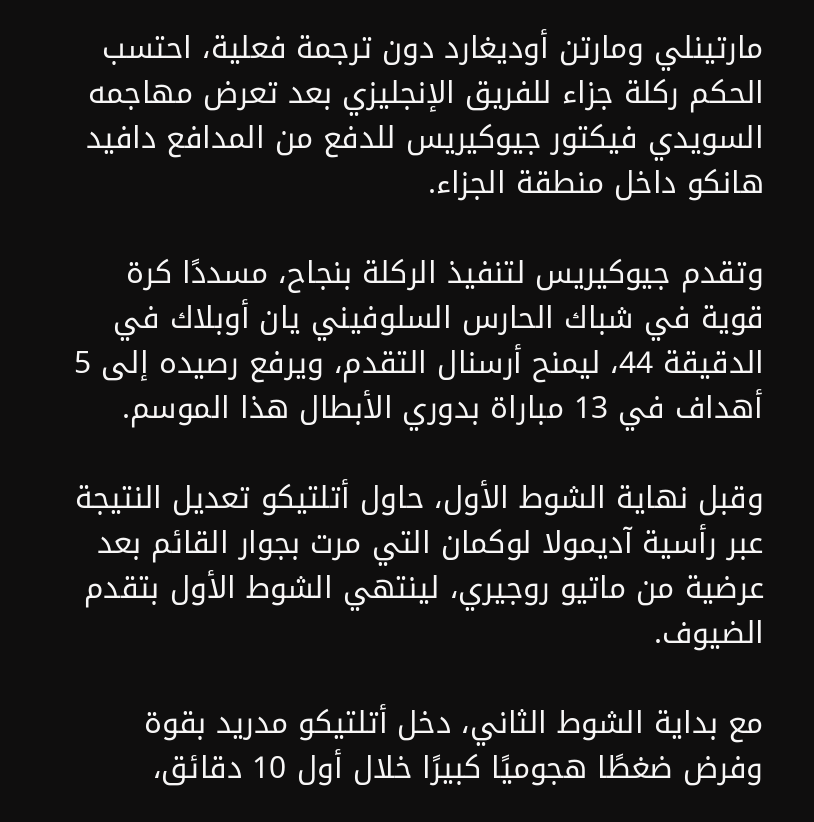مارتينلي ومارتن أوديغارد دون ترجمة فعلية، احتسب الحكم ركلة جزاء للفريق الإنجليزي بعد تعرض مهاجمه السويدي فيكتور جيوكيريس للدفع من المدافع دافيد هانكو داخل منطقة الجزاء.

وتقدم جيوكيريس لتنفيذ الركلة بنجاح، مسددًا كرة قوية في شباك الحارس السلوفيني يان أوبلاك في الدقيقة 44، ليمنح أرسنال التقدم، ويرفع رصيده إلى 5 أهداف في 13 مباراة بدوري الأبطال هذا الموسم.

وقبل نهاية الشوط الأول، حاول أتلتيكو تعديل النتيجة عبر رأسية آديمولا لوكمان التي مرت بجوار القائم بعد عرضية من ماتيو روجيري، لينتهي الشوط الأول بتقدم الضيوف.

مع بداية الشوط الثاني، دخل أتلتيكو مدريد بقوة وفرض ضغطًا هجوميًا كبيرًا خلال أول 10 دقائق،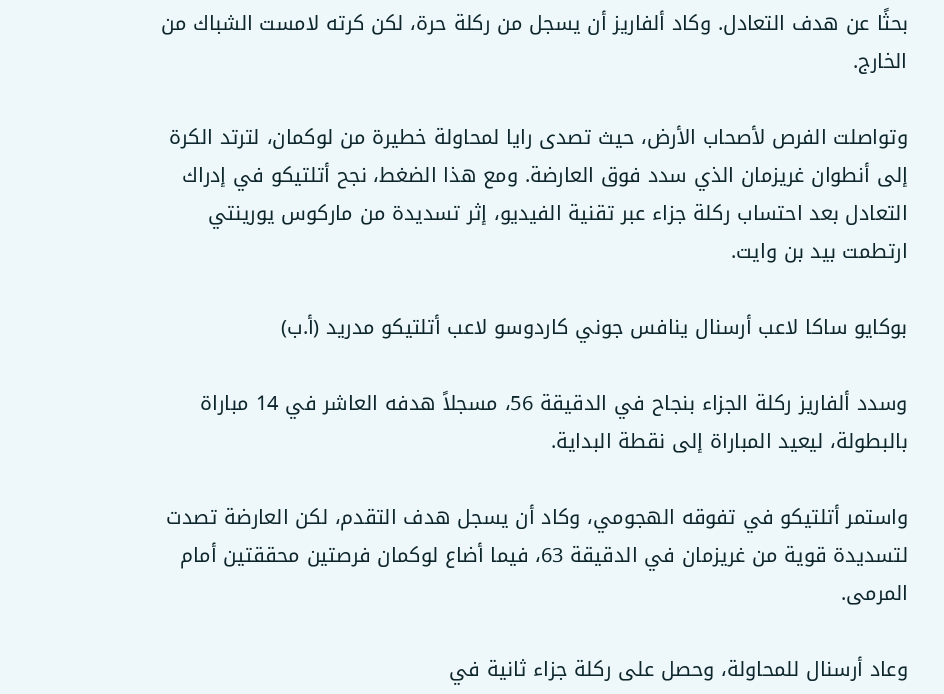بحثًا عن هدف التعادل. وكاد ألفاريز أن يسجل من ركلة حرة، لكن كرته لامست الشباك من الخارج.

وتواصلت الفرص لأصحاب الأرض، حيث تصدى رايا لمحاولة خطيرة من لوكمان، لترتد الكرة إلى أنطوان غريزمان الذي سدد فوق العارضة. ومع هذا الضغط، نجح أتلتيكو في إدراك التعادل بعد احتساب ركلة جزاء عبر تقنية الفيديو، إثر تسديدة من ماركوس يورينتي ارتطمت بيد بن وايت.

بوكايو ساكا لاعب أرسنال ينافس جوني كاردوسو لاعب أتلتيكو مدريد (أ.ب)

وسدد ألفاريز ركلة الجزاء بنجاح في الدقيقة 56، مسجلاً هدفه العاشر في 14 مباراة بالبطولة، ليعيد المباراة إلى نقطة البداية.

واستمر أتلتيكو في تفوقه الهجومي، وكاد أن يسجل هدف التقدم، لكن العارضة تصدت لتسديدة قوية من غريزمان في الدقيقة 63، فيما أضاع لوكمان فرصتين محققتين أمام المرمى.

وعاد أرسنال للمحاولة، وحصل على ركلة جزاء ثانية في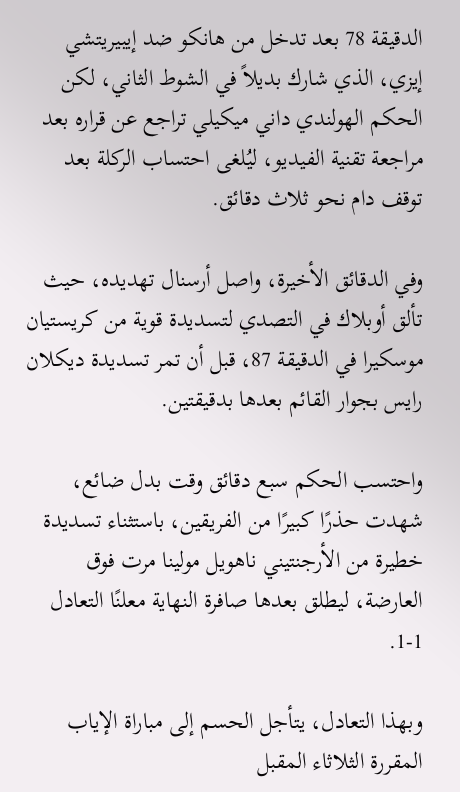الدقيقة 78 بعد تدخل من هانكو ضد إيبيريتشي إيزي، الذي شارك بديلاً في الشوط الثاني، لكن الحكم الهولندي داني ميكيلي تراجع عن قراره بعد مراجعة تقنية الفيديو، ليُلغى احتساب الركلة بعد توقف دام نحو ثلاث دقائق.

وفي الدقائق الأخيرة، واصل أرسنال تهديده، حيث تألق أوبلاك في التصدي لتسديدة قوية من كريستيان موسكيرا في الدقيقة 87، قبل أن تمر تسديدة ديكلان رايس بجوار القائم بعدها بدقيقتين.

واحتسب الحكم سبع دقائق وقت بدل ضائع، شهدت حذرًا كبيرًا من الفريقين، باستثناء تسديدة خطيرة من الأرجنتيني ناهويل مولينا مرت فوق العارضة، ليطلق بعدها صافرة النهاية معلنًا التعادل 1-1.

وبهذا التعادل، يتأجل الحسم إلى مباراة الإياب المقررة الثلاثاء المقبل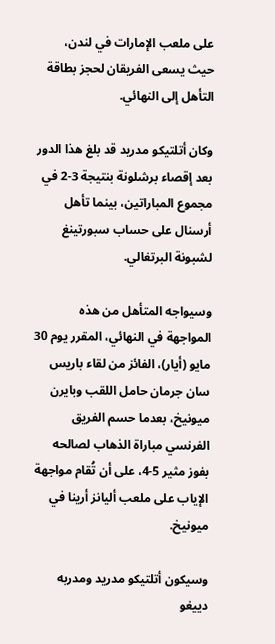على ملعب الإمارات في لندن، حيث يسعى الفريقان لحجز بطاقة التأهل إلى النهائي.

وكان أتلتيكو مدريد قد بلغ هذا الدور بعد إقصاء برشلونة بنتيجة 3-2 في مجموع المباراتين، بينما تأهل أرسنال على حساب سبورتينغ لشبونة البرتغالي.

وسيواجه المتأهل من هذه المواجهة في النهائي، المقرر يوم 30 مايو (أيار)، الفائز من لقاء باريس سان جرمان حامل اللقب وبايرن ميونيخ، بعدما حسم الفريق الفرنسي مباراة الذهاب لصالحه بفوز مثير 5-4، على أن تُقام مواجهة الإياب على ملعب أليانز أرينا في ميونيخ.

وسيكون أتلتيكو مدريد ومدربه دييغو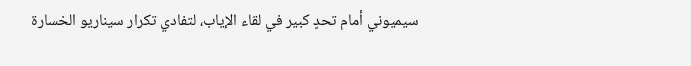سيميوني أمام تحدٍ كبير في لقاء الإياب، لتفادي تكرار سيناريو الخسارة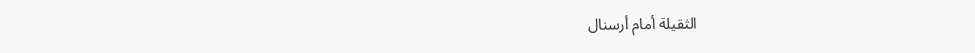الثقيلة أمام أرسنال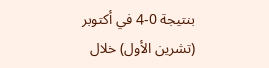بنتيجة 0-4 في أكتوبر (تشرين الأول) خلال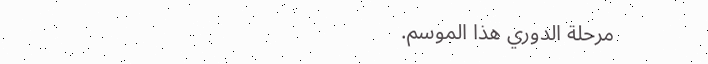مرحلة الدوري هذا الموسم.